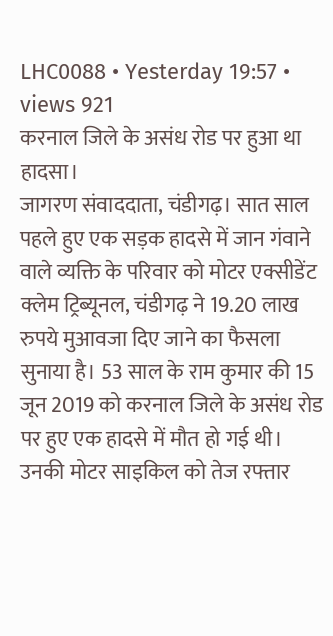LHC0088 • Yesterday 19:57 • views 921
करनाल जिले के असंध रोड पर हुआ था हादसा।
जागरण संवाददाता, चंडीगढ़। सात साल पहले हुए एक सड़क हादसे में जान गंवाने वाले व्यक्ति के परिवार को मोटर एक्सीडेंट क्लेम ट्रिब्यूनल, चंडीगढ़ ने 19.20 लाख रुपये मुआवजा दिए जाने का फैसला सुनाया है। 53 साल के राम कुमार की 15 जून 2019 को करनाल जिले के असंध रोड पर हुए एक हादसे में मौत हो गई थी।
उनकी मोटर साइकिल को तेज रफ्तार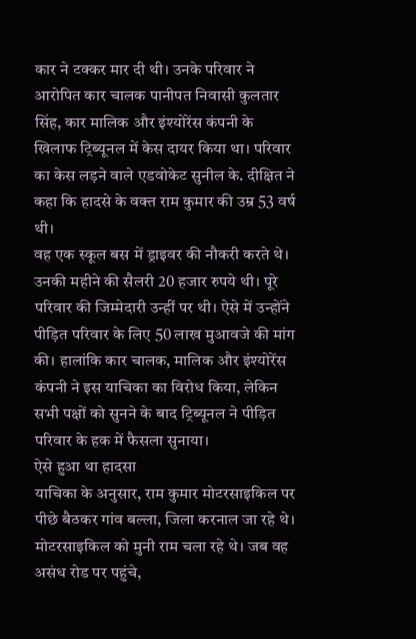कार ने टक्कर मार दी थी। उनके परिवार ने आरोपित कार चालक पानीपत निवासी कुलतार सिंह, कार मालिक और इंश्योरेंस कंपनी के खिलाफ ट्रिब्यूनल में केस दायर किया था। परिवार का केस लड़ने वाले एडवोकेट सुनील के. दीक्षित ने कहा कि हादसे के वक्त राम कुमार की उम्र 53 वर्ष थी।
वह एक स्कूल बस में ड्राइवर की नौकरी करते थे। उनकी महीने की सैलरी 20 हजार रुपये थी। पूरे परिवार की जिम्मेदारी उन्हीं पर थी। ऐसे में उन्होंने पीड़ित परिवार के लिए 50 लाख मुआवजे की मांग की। हालांकि कार चालक, मालिक और इंश्योरेंस कंपनी ने इस याचिका का विरोध किया, लेकिन सभी पक्षों को सुनने के बाद ट्रिब्यूनल ने पीड़ित परिवार के हक में फैसला सुनाया।
ऐसे हुआ था हादसा
याचिका के अनुसार, राम कुमार मोटरसाइकिल पर पीछे बैठकर गांव बल्ला, जिला करनाल जा रहे थे। मोटरसाइकिल को मुनी राम चला रहे थे। जब वह असंध रोड पर पहुंचे,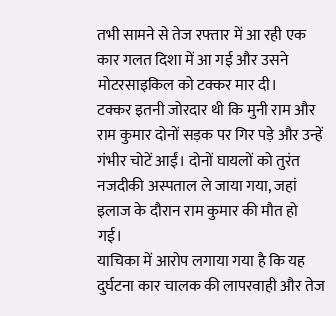तभी सामने से तेज रफ्तार में आ रही एक कार गलत दिशा में आ गई और उसने मोटरसाइकिल को टक्कर मार दी।
टक्कर इतनी जोरदार थी कि मुनी राम और राम कुमार दोनों सड़क पर गिर पड़े और उन्हें गंभीर चोटें आईं। दोनों घायलों को तुरंत नजदीकी अस्पताल ले जाया गया, जहां इलाज के दौरान राम कुमार की मौत हो गई।
याचिका में आरोप लगाया गया है कि यह दुर्घटना कार चालक की लापरवाही और तेज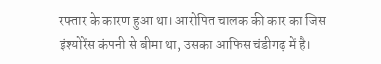रफ्तार के कारण हुआ था। आरोपित चालक की कार का जिस इंश्योरेंस कंपनी से बीमा था, उसका आफिस चंडीगढ़ में है।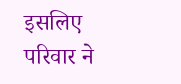इसलिए परिवार ने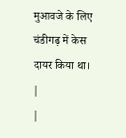मुआवजे के लिए चंडीगढ़ में केस दायर किया था। |
|